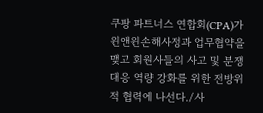쿠팡 파트너스 연합회(CPA)가 윈앤윈손해사정과 업무협약을 맺고 회원사들의 사고 및 분쟁 대응 역량 강화를 위한 전방위적 협력에 나선다./사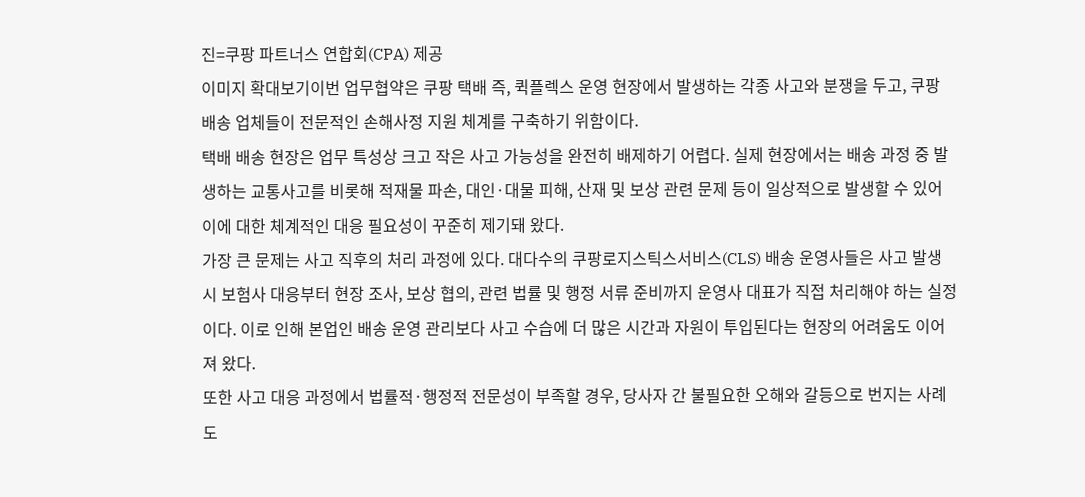진=쿠팡 파트너스 연합회(CPA) 제공
이미지 확대보기이번 업무협약은 쿠팡 택배 즉, 퀵플렉스 운영 현장에서 발생하는 각종 사고와 분쟁을 두고, 쿠팡 배송 업체들이 전문적인 손해사정 지원 체계를 구축하기 위함이다.
택배 배송 현장은 업무 특성상 크고 작은 사고 가능성을 완전히 배제하기 어렵다. 실제 현장에서는 배송 과정 중 발생하는 교통사고를 비롯해 적재물 파손, 대인·대물 피해, 산재 및 보상 관련 문제 등이 일상적으로 발생할 수 있어 이에 대한 체계적인 대응 필요성이 꾸준히 제기돼 왔다.
가장 큰 문제는 사고 직후의 처리 과정에 있다. 대다수의 쿠팡로지스틱스서비스(CLS) 배송 운영사들은 사고 발생 시 보험사 대응부터 현장 조사, 보상 협의, 관련 법률 및 행정 서류 준비까지 운영사 대표가 직접 처리해야 하는 실정이다. 이로 인해 본업인 배송 운영 관리보다 사고 수습에 더 많은 시간과 자원이 투입된다는 현장의 어려움도 이어져 왔다.
또한 사고 대응 과정에서 법률적·행정적 전문성이 부족할 경우, 당사자 간 불필요한 오해와 갈등으로 번지는 사례도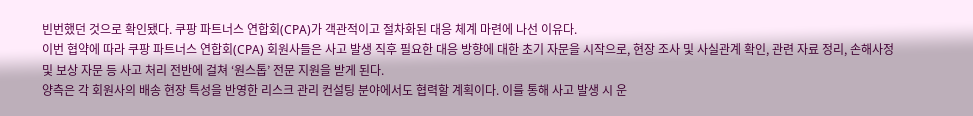빈번했던 것으로 확인됐다. 쿠팡 파트너스 연합회(CPA)가 객관적이고 절차화된 대응 체계 마련에 나선 이유다.
이번 협약에 따라 쿠팡 파트너스 연합회(CPA) 회원사들은 사고 발생 직후 필요한 대응 방향에 대한 초기 자문을 시작으로, 현장 조사 및 사실관계 확인, 관련 자료 정리, 손해사정 및 보상 자문 등 사고 처리 전반에 걸쳐 ‘원스톱’ 전문 지원을 받게 된다.
양측은 각 회원사의 배송 현장 특성을 반영한 리스크 관리 컨설팅 분야에서도 협력할 계획이다. 이를 통해 사고 발생 시 운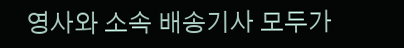영사와 소속 배송기사 모두가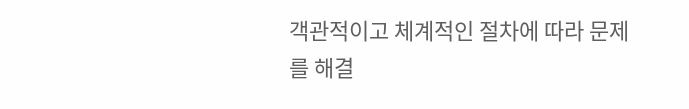객관적이고 체계적인 절차에 따라 문제를 해결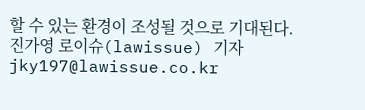할 수 있는 환경이 조성될 것으로 기대된다.
진가영 로이슈(lawissue) 기자 jky197@lawissue.co.kr